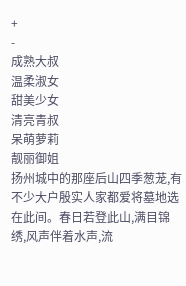+
-
成熟大叔
温柔淑女
甜美少女
清亮青叔
呆萌萝莉
靓丽御姐
扬州城中的那座后山四季葱茏,有不少大户殷实人家都爱将墓地选在此间。春日若登此山,满目锦绣,风声伴着水声,流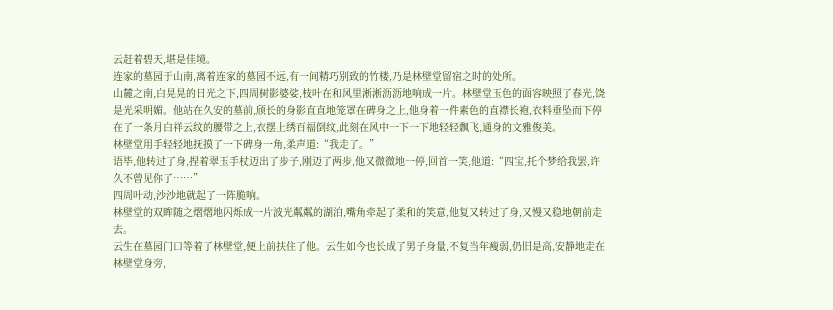云赶着碧天,堪是佳境。
连家的墓园于山南,离着连家的墓园不远,有一间精巧别致的竹楼,乃是林壁堂留宿之时的处所。
山麓之南,白晃晃的日光之下,四周树影婆娑,枝叶在和风里淅淅沥沥地响成一片。林壁堂玉色的面容映照了春光,饶是光采明媚。他站在久安的墓前,颀长的身影直直地笼罩在碑身之上,他身着一件素色的直襟长袍,衣料垂坠而下停在了一条月白祥云纹的腰带之上,衣摆上绣百福倒纹,此刻在风中一下一下地轻轻飘飞,通身的文雅俊美。
林壁堂用手轻轻地抚摸了一下碑身一角,柔声道:“我走了。”
语毕,他转过了身,捏着翠玉手杖迈出了步子,刚迈了两步,他又微微地一停,回首一笑,他道:“四宝,托个梦给我罢,许久不曾见你了……”
四周叶动,沙沙地就起了一阵脆响。
林壁堂的双眸随之熠熠地闪烁成一片波光粼粼的湖泊,嘴角牵起了柔和的笑意,他复又转过了身,又慢又稳地朝前走去。
云生在墓园门口等着了林壁堂,便上前扶住了他。云生如今也长成了男子身量,不复当年瘦弱,仍旧是高,安静地走在林壁堂身旁,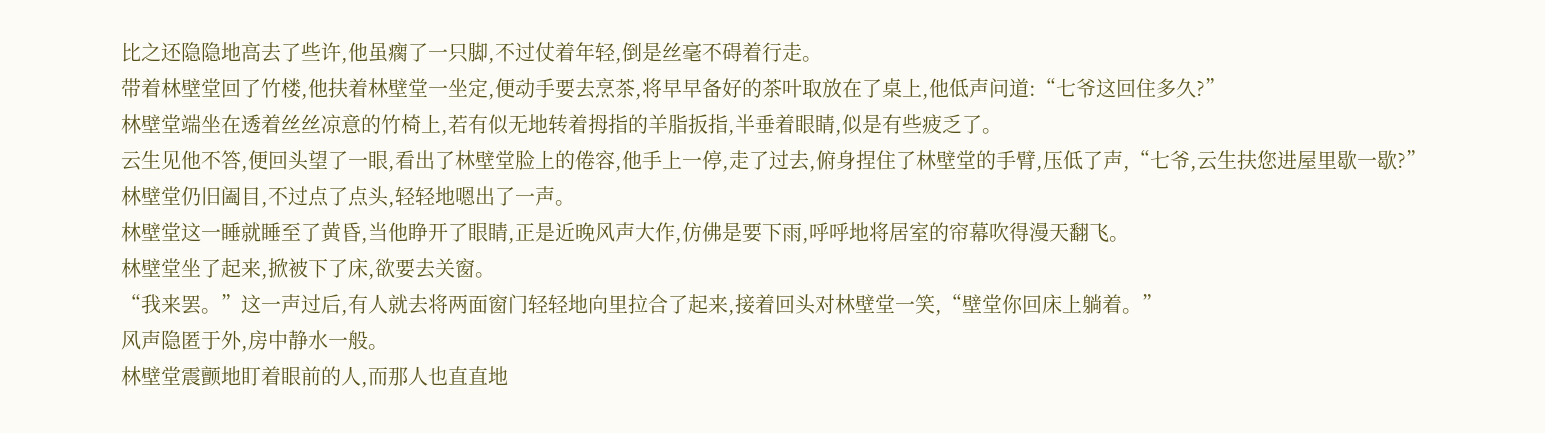比之还隐隐地高去了些许,他虽瘸了一只脚,不过仗着年轻,倒是丝毫不碍着行走。
带着林壁堂回了竹楼,他扶着林壁堂一坐定,便动手要去烹茶,将早早备好的茶叶取放在了桌上,他低声问道:“七爷这回住多久?”
林壁堂端坐在透着丝丝凉意的竹椅上,若有似无地转着拇指的羊脂扳指,半垂着眼睛,似是有些疲乏了。
云生见他不答,便回头望了一眼,看出了林壁堂脸上的倦容,他手上一停,走了过去,俯身捏住了林壁堂的手臂,压低了声,“七爷,云生扶您进屋里歇一歇?”
林壁堂仍旧阖目,不过点了点头,轻轻地嗯出了一声。
林壁堂这一睡就睡至了黄昏,当他睁开了眼睛,正是近晚风声大作,仿佛是要下雨,呼呼地将居室的帘幕吹得漫天翻飞。
林壁堂坐了起来,掀被下了床,欲要去关窗。
“我来罢。”这一声过后,有人就去将两面窗门轻轻地向里拉合了起来,接着回头对林壁堂一笑,“壁堂你回床上躺着。”
风声隐匿于外,房中静水一般。
林壁堂震颤地盯着眼前的人,而那人也直直地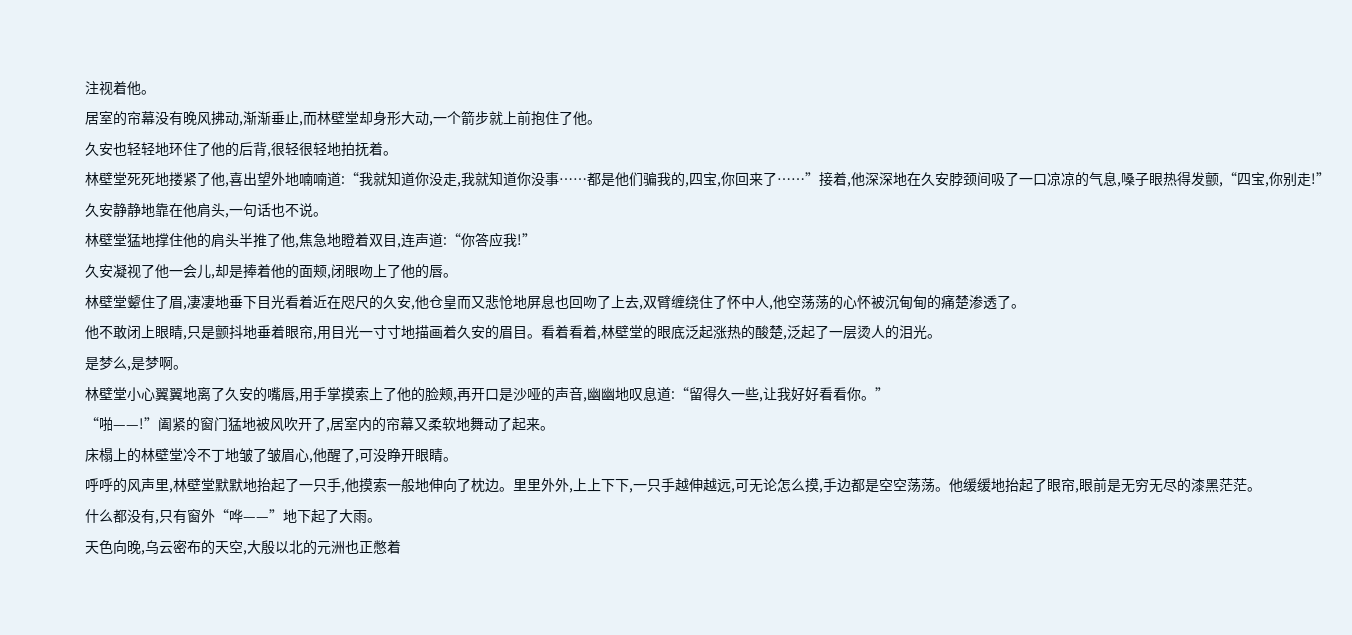注视着他。
居室的帘幕没有晚风拂动,渐渐垂止,而林壁堂却身形大动,一个箭步就上前抱住了他。
久安也轻轻地环住了他的后背,很轻很轻地拍抚着。
林壁堂死死地搂紧了他,喜出望外地喃喃道:“我就知道你没走,我就知道你没事……都是他们骗我的,四宝,你回来了……”接着,他深深地在久安脖颈间吸了一口凉凉的气息,嗓子眼热得发颤,“四宝,你别走!”
久安静静地靠在他肩头,一句话也不说。
林壁堂猛地撑住他的肩头半推了他,焦急地瞪着双目,连声道:“你答应我!”
久安凝视了他一会儿,却是捧着他的面颊,闭眼吻上了他的唇。
林壁堂颦住了眉,凄凄地垂下目光看着近在咫尺的久安,他仓皇而又悲怆地屏息也回吻了上去,双臂缠绕住了怀中人,他空荡荡的心怀被沉甸甸的痛楚渗透了。
他不敢闭上眼睛,只是颤抖地垂着眼帘,用目光一寸寸地描画着久安的眉目。看着看着,林壁堂的眼底泛起涨热的酸楚,泛起了一层烫人的泪光。
是梦么,是梦啊。
林壁堂小心翼翼地离了久安的嘴唇,用手掌摸索上了他的脸颊,再开口是沙哑的声音,幽幽地叹息道:“留得久一些,让我好好看看你。”
“啪——!”阖紧的窗门猛地被风吹开了,居室内的帘幕又柔软地舞动了起来。
床榻上的林壁堂冷不丁地皱了皱眉心,他醒了,可没睁开眼睛。
呼呼的风声里,林壁堂默默地抬起了一只手,他摸索一般地伸向了枕边。里里外外,上上下下,一只手越伸越远,可无论怎么摸,手边都是空空荡荡。他缓缓地抬起了眼帘,眼前是无穷无尽的漆黑茫茫。
什么都没有,只有窗外“哗——”地下起了大雨。
天色向晚,乌云密布的天空,大殷以北的元洲也正憋着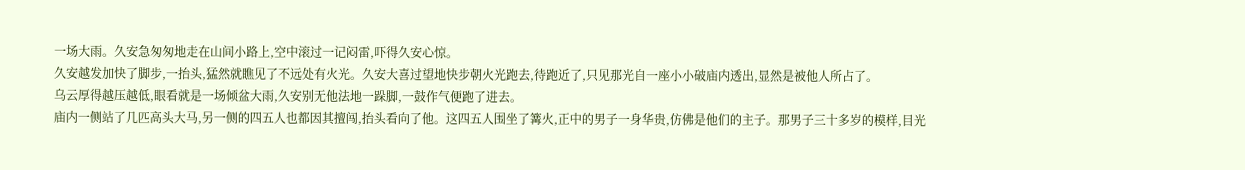一场大雨。久安急匆匆地走在山间小路上,空中滚过一记闷雷,吓得久安心惊。
久安越发加快了脚步,一抬头,猛然就瞧见了不远处有火光。久安大喜过望地快步朝火光跑去,待跑近了,只见那光自一座小小破庙内透出,显然是被他人所占了。
乌云厚得越压越低,眼看就是一场倾盆大雨,久安别无他法地一跺脚,一鼓作气便跑了进去。
庙内一侧站了几匹高头大马,另一侧的四五人也都因其擅闯,抬头看向了他。这四五人围坐了篝火,正中的男子一身华贵,仿佛是他们的主子。那男子三十多岁的模样,目光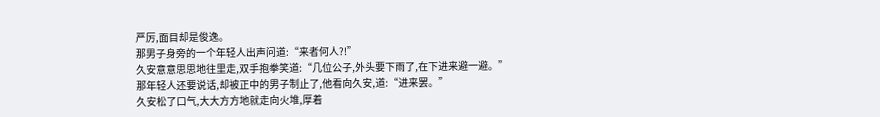严厉,面目却是俊逸。
那男子身旁的一个年轻人出声问道:“来者何人?!”
久安意意思思地往里走,双手抱拳笑道:“几位公子,外头要下雨了,在下进来避一避。”
那年轻人还要说话,却被正中的男子制止了,他看向久安,道:“进来罢。”
久安松了口气,大大方方地就走向火堆,厚着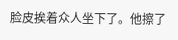脸皮挨着众人坐下了。他擦了